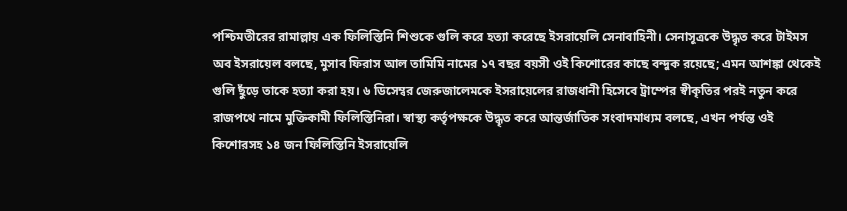পশ্চিমতীরের রামাল্লায় এক ফিলিস্তিনি শিশুকে গুলি করে হত্যা করেছে ইসরায়েলি সেনাবাহিনী। সেনাসূত্রকে উদ্ধৃত করে টাইমস অব ইসরায়েল বলছে, মুসাব ফিরাস আল তামিমি নামের ১৭ বছর বয়সী ওই কিশোরের কাছে বন্দুক রয়েছে; এমন আশঙ্কা থেকেই গুলি ছুঁড়ে তাকে হত্যা করা হয়। ৬ ডিসেম্বর জেরুজালেমকে ইসরায়েলের রাজধানী হিসেবে ট্রাম্পের স্বীকৃতির পরই নতুন করে রাজপথে নামে মুক্তিকামী ফিলিস্তিনিরা। স্বাস্থ্য কর্তৃপক্ষকে উদ্ধৃত করে আন্তর্জাতিক সংবাদমাধ্যম বলছে, এখন পর্যন্ত ওই কিশোরসহ ১৪ জন ফিলিস্তিনি ইসরায়েলি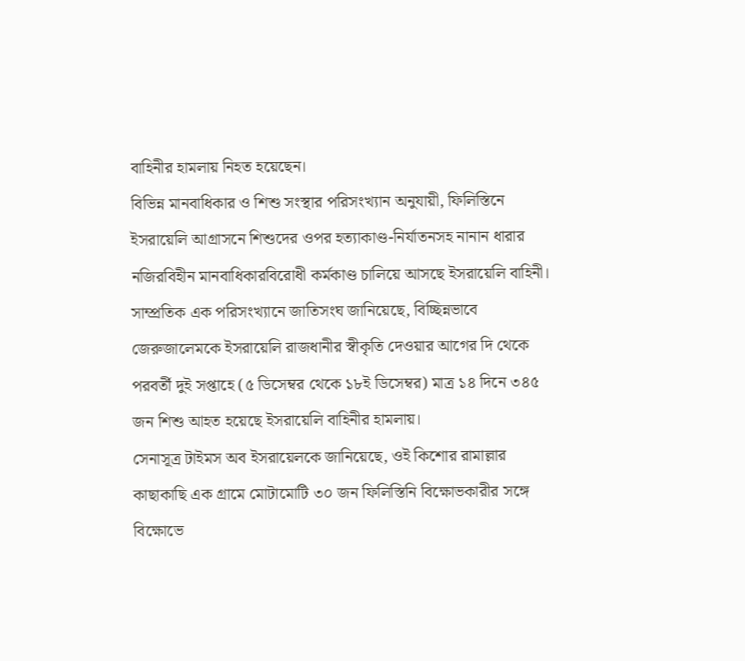বাহিনীর হামলায় নিহত হয়েছেন।
বিভিন্ন মানবাধিকার ও শিশু সংস্থার পরিসংখ্যান অনুযায়ী, ফিলিস্তিনে ইসরায়েলি আগ্রাসনে শিশুদের ওপর হত্যাকাণ্ড-নির্যাতনসহ নানান ধারার নজিরবিহীন মানবাধিকারবিরোধী কর্মকাণ্ড চালিয়ে আসছে ইসরায়েলি বাহিনী। সাম্প্রতিক এক পরিসংখ্যানে জাতিসংঘ জানিয়েছে, বিচ্ছিন্নভাবে জেরুজালেমকে ইসরায়েলি রাজধানীর স্বীকৃতি দেওয়ার আগের দি থেকে পরবর্তী দুই সপ্তাহে (৫ ডিসেম্বর থেকে ১৮ই ডিসেম্বর) মাত্র ১৪ দিনে ৩৪৫ জন শিশু আহত হয়েছে ইসরায়েলি বাহিনীর হামলায়।
সেনাসূত্র টাইমস অব ইসরায়েলকে জানিয়েছে, ওই কিশোর রামাল্লার কাছাকাছি এক গ্রামে মোটামোটি ৩০ জন ফিলিস্তিনি বিক্ষোভকারীর সঙ্গে বিক্ষোভে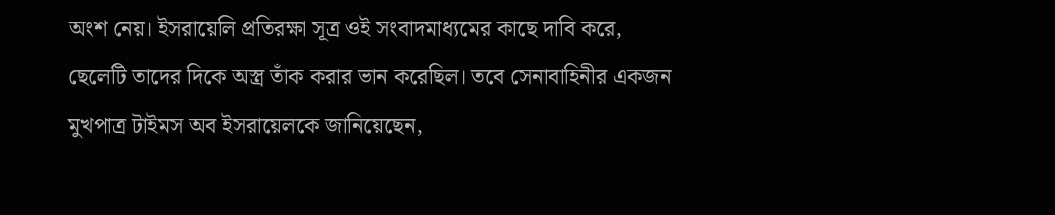অংশ নেয়। ইসরায়েলি প্রতিরক্ষা সূত্র ওই সংবাদমাধ্যমের কাছে দাবি করে, ছেলেটি তাদের দিকে অস্ত্র তাঁক করার ভান করেছিল। তবে সেনাবাহিনীর একজন মুখপাত্র টাইমস অব ইসরায়েলকে জানিয়েছেন,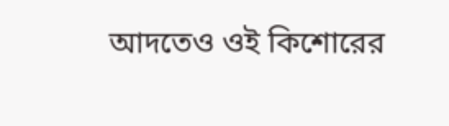আদতেও ওই কিশোরের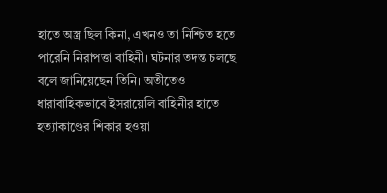হাতে অস্ত্র ছিল কিনা, এখনও তা নিশ্চিত হতে পারেনি নিরাপত্তা বাহিনী। ঘটনার তদন্ত চলছে বলে জানিয়েছেন তিনি। অতীতেও ধারাবাহিকভাবে ইসরায়েলি বাহিনীর হাতে হত্যাকাণ্ডের শিকার হওয়া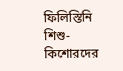ফিলিস্তিনি শিশু-কিশোরদের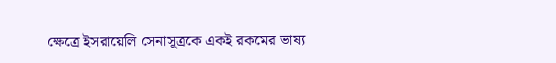ক্ষেত্রে ইসরায়েলি সেনাসূত্রকে একই রকমের ভাষ্য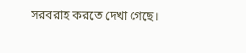সরবরাহ করতে দেখা গেছে।